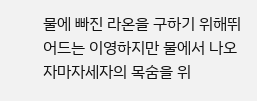물에 빠진 라온을 구하기 위해뛰어드는 이영하지만 물에서 나오자마자세자의 목숨을 위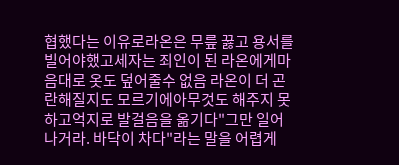협했다는 이유로라온은 무릎 꿇고 용서를 빌어야했고세자는 죄인이 된 라온에게마음대로 옷도 덮어줄수 없음 라온이 더 곤란해질지도 모르기에아무것도 해주지 못하고억지로 발걸음을 옮기다"그만 일어나거라. 바닥이 차다"라는 말을 어렵게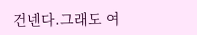건넨다.그래도 여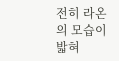전히 라온의 모습이 밟혀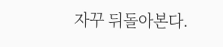자꾸 뒤돌아본다.